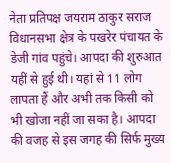नेता प्रतिपक्ष जयराम ठाकुर सराज विधानसभा क्षेत्र के पखरेर पंचायत के डेजी गांव पहुंचे। आपदा की शुरुआत यहीं से हुई थी। यहां से 11 लोग लापता हैं और अभी तक किसी को भी खोजा नहीं जा सका है। आपदा की वजह से इस जगह की सिर्फ मुख्य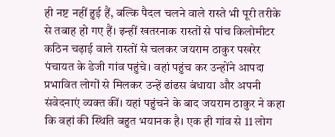ही नष्ट नहीं हुई हैं, बल्कि पैदल चलने वाले रास्ते भी पूरी तरीके से तबाह हो गए हैं। इन्हीं खतरनाक रास्तों से पांच किलोमीटर कठिन चढ़ाई वाले रास्तों से चलकर जयराम ठाकुर पखरेर पंचायत के डेजी गांव पहुंचे। वहां पहुंच कर उन्होंने आपदा प्रभावित लोगों से मिलकर उन्हें ढांढस बंधाया और अपनी संवेदनाएं व्यक्त कीं। यहां पहुंचने के बाद जयराम ठाकुर ने कहा कि वहां की स्थिति बहुत भयानक है। एक ही गांव से 11 लोग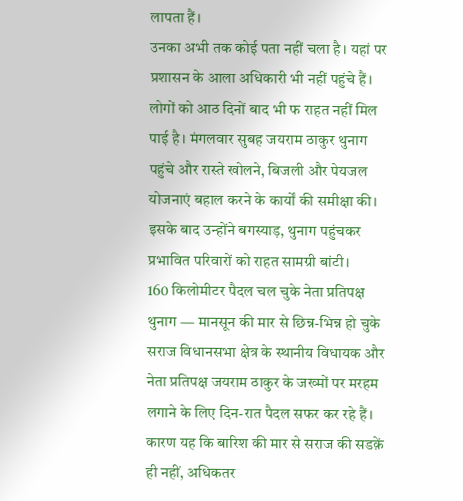लापता हैं।
उनका अभी तक कोई पता नहीं चला है। यहां पर प्रशासन के आला अधिकारी भी नहीं पहुंचे हैं। लोगों को आठ दिनों बाद भी फ राहत नहीं मिल पाई है। मंगलवार सुबह जयराम ठाकुर थुनाग पहुंचे और रास्ते खोलने, बिजली और पेयजल योजनाएं बहाल करने के कार्यों की समीक्षा की। इसके बाद उन्होंने बगस्याड़, थुनाग पहुंचकर प्रभावित परिवारों को राहत सामग्री बांटी।
160 किलोमीटर पैदल चल चुके नेता प्रतिपक्ष
थुनाग — मानसून की मार से छिन्न-भिन्न हो चुके सराज विधानसभा क्षेत्र के स्थानीय विधायक और नेता प्रतिपक्ष जयराम ठाकुर के जख्मों पर मरहम लगाने के लिए दिन-रात पैदल सफर कर रहे हैं। कारण यह कि बारिश की मार से सराज की सडक़ें ही नहीं, अधिकतर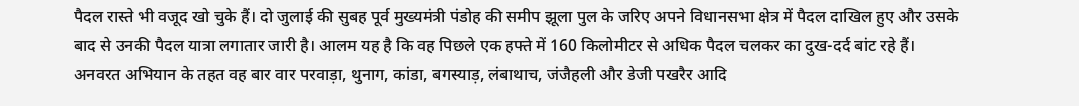पैदल रास्ते भी वजूद खो चुके हैं। दो जुलाई की सुबह पूर्व मुख्यमंत्री पंडोह की समीप झूला पुल के जरिए अपने विधानसभा क्षेत्र में पैदल दाखिल हुए और उसके बाद से उनकी पैदल यात्रा लगातार जारी है। आलम यह है कि वह पिछले एक हफ्ते में 160 किलोमीटर से अधिक पैदल चलकर का दुख-दर्द बांट रहे हैं।
अनवरत अभियान के तहत वह बार वार परवाड़ा, थुनाग, कांडा, बगस्याड़, लंबाथाच, जंजैहली और डेजी पखरैर आदि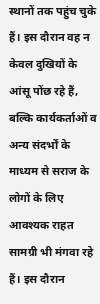स्थानों तक पहुंच चुके हैं। इस दौरान वह न केवल दुखियों के आंसू पोंछ रहे हैं, बल्कि कार्यकर्ताओं व अन्य संदर्भों के माध्यम से सराज के लोगों के लिए आवश्यक राहत सामग्री भी मंगवा रहे हैं। इस दौरान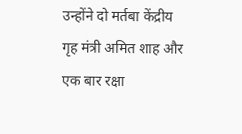उन्होंने दो मर्तबा केंद्रीय गृह मंत्री अमित शाह और एक बार रक्षा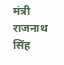मंत्री राजनाथ सिंह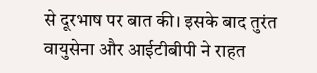से दूरभाष पर बात की। इसके बाद तुरंत वायुसेना और आईटीबीपी ने राहत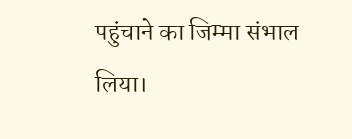पहुंचाने का जिम्मा संभाल लिया।